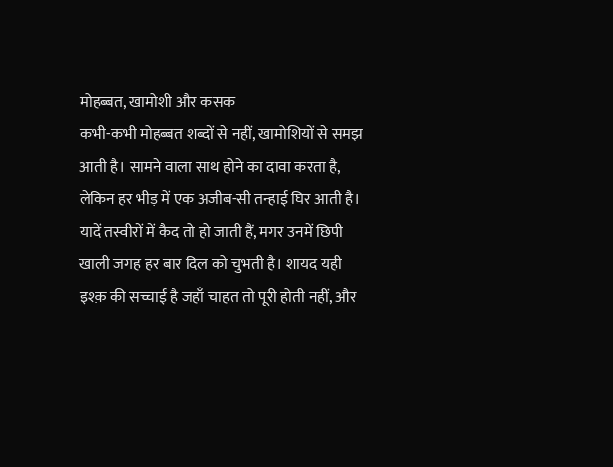मोहब्बत, खामोशी और कसक
कभी-कभी मोहब्बत शब्दों से नहीं, खामोशियों से समझ आती है। सामने वाला साथ होने का दावा करता है, लेकिन हर भीड़ में एक अजीब-सी तन्हाई घिर आती है। यादें तस्वीरों में कैद तो हो जाती हैं, मगर उनमें छिपी खाली जगह हर बार दिल को चुभती है। शायद यही इश्क़ की सच्चाई है जहाँ चाहत तो पूरी होती नहीं, और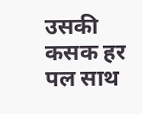उसकी कसक हर पल साथ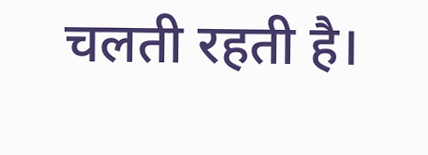चलती रहती है।